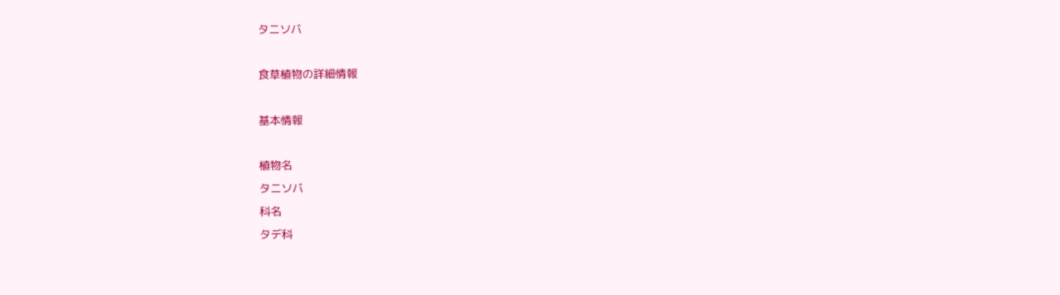タニソバ

食草植物の詳細情報

基本情報

植物名
タニソバ
科名
タデ科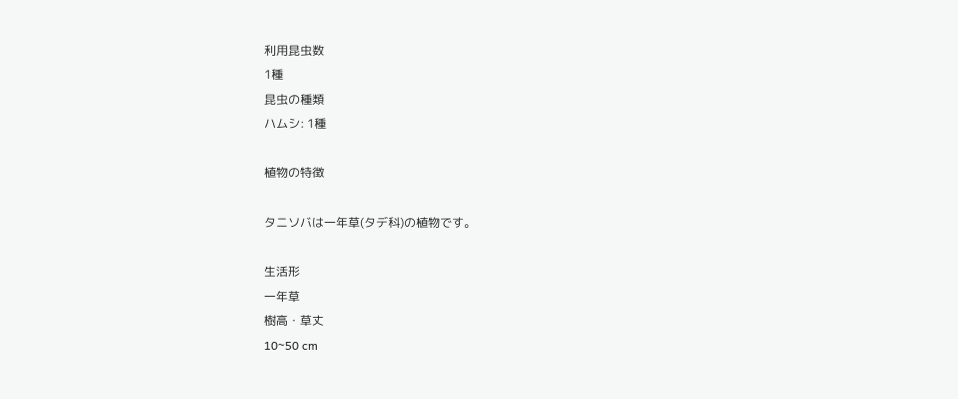利用昆虫数
1種
昆虫の種類
ハムシ: 1種

植物の特徴

タニソバは一年草(タデ科)の植物です。

生活形
一年草
樹高・草丈
10~50 cm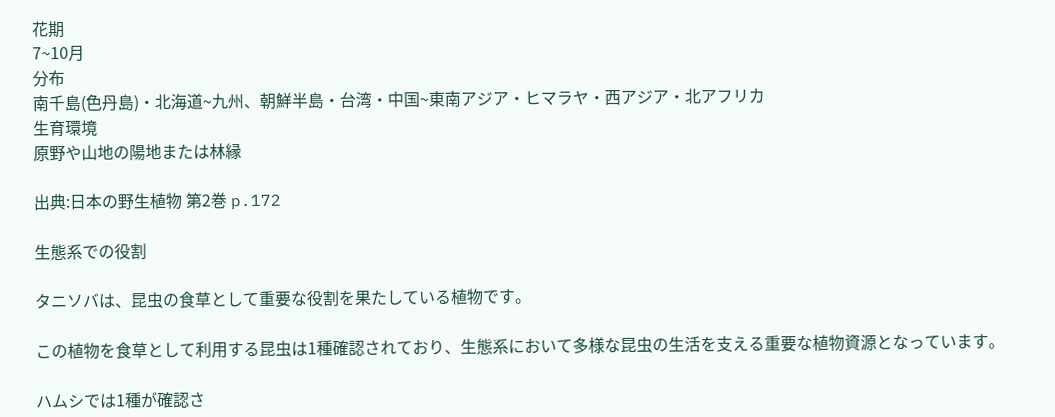花期
7~10月
分布
南千島(色丹島)・北海道~九州、朝鮮半島・台湾・中国~東南アジア・ヒマラヤ・西アジア・北アフリカ
生育環境
原野や山地の陽地または林縁

出典:日本の野生植物 第2巻 p.172

生態系での役割

タニソバは、昆虫の食草として重要な役割を果たしている植物です。

この植物を食草として利用する昆虫は1種確認されており、生態系において多様な昆虫の生活を支える重要な植物資源となっています。

ハムシでは1種が確認さ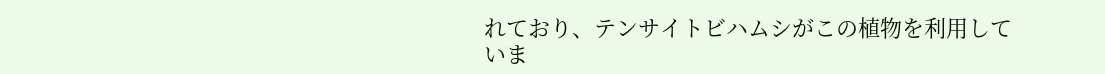れており、テンサイトビハムシがこの植物を利用していま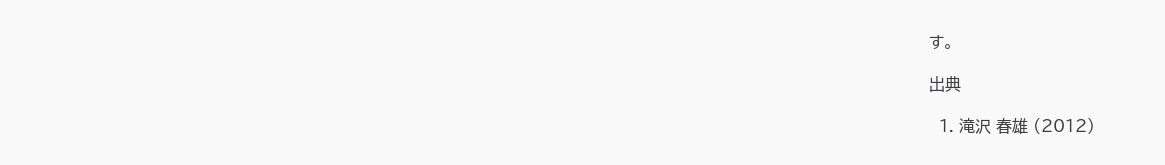す。

出典

  1. 滝沢 春雄 (2012)